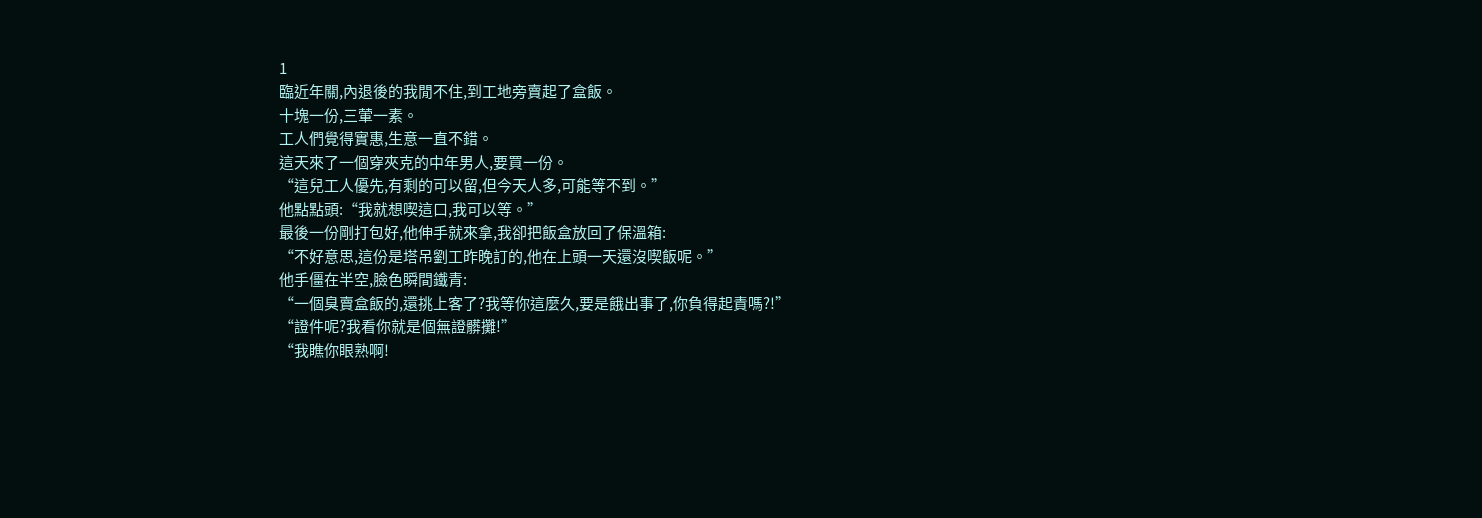1
臨近年關,內退後的我閒不住,到工地旁賣起了盒飯。
十塊一份,三葷一素。
工人們覺得實惠,生意一直不錯。
這天來了一個穿夾克的中年男人,要買一份。
“這兒工人優先,有剩的可以留,但今天人多,可能等不到。”
他點點頭:“我就想喫這口,我可以等。”
最後一份剛打包好,他伸手就來拿,我卻把飯盒放回了保溫箱:
“不好意思,這份是塔吊劉工昨晚訂的,他在上頭一天還沒喫飯呢。”
他手僵在半空,臉色瞬間鐵青:
“一個臭賣盒飯的,還挑上客了?我等你這麼久,要是餓出事了,你負得起責嗎?!”
“證件呢?我看你就是個無證髒攤!”
“我瞧你眼熟啊!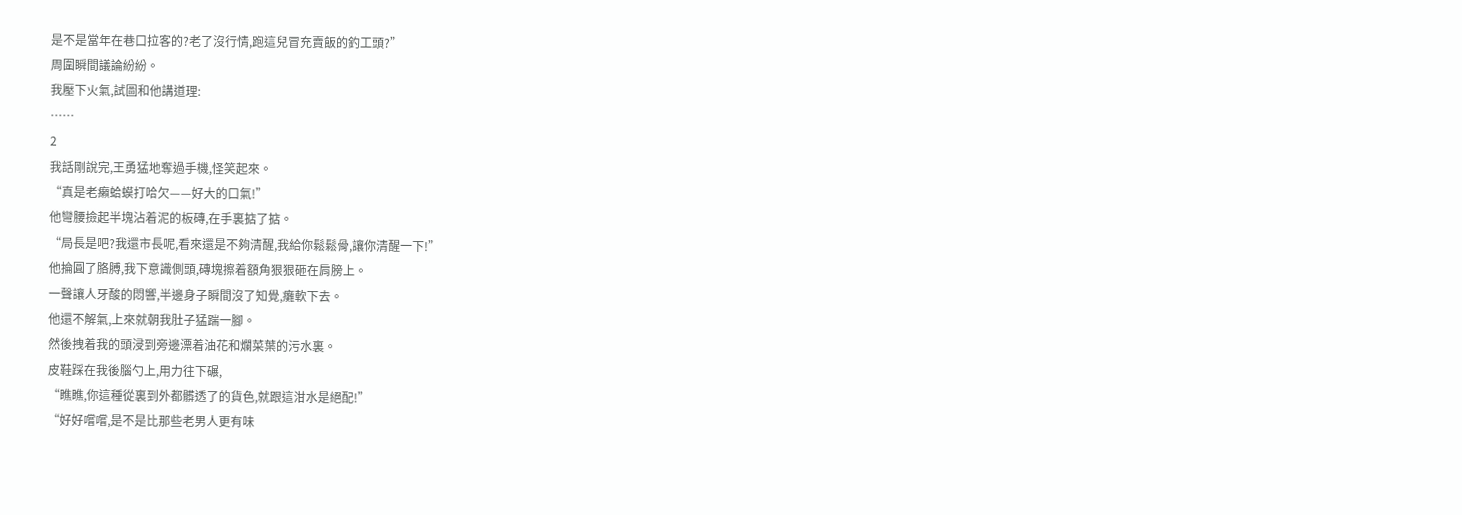是不是當年在巷口拉客的?老了沒行情,跑這兒冒充賣飯的釣工頭?”
周圍瞬間議論紛紛。
我壓下火氣,試圖和他講道理:
……
2
我話剛說完,王勇猛地奪過手機,怪笑起來。
“真是老癩蛤蟆打哈欠——好大的口氣!”
他彎腰撿起半塊沾着泥的板磚,在手裏掂了掂。
“局長是吧?我還市長呢,看來還是不夠清醒,我給你鬆鬆骨,讓你清醒一下!”
他掄圓了胳膊,我下意識側頭,磚塊擦着額角狠狠砸在肩膀上。
一聲讓人牙酸的悶響,半邊身子瞬間沒了知覺,癱軟下去。
他還不解氣,上來就朝我肚子猛踹一腳。
然後拽着我的頭浸到旁邊漂着油花和爛菜葉的污水裏。
皮鞋踩在我後腦勺上,用力往下碾,
“瞧瞧,你這種從裏到外都髒透了的貨色,就跟這泔水是絕配!”
“好好嚐嚐,是不是比那些老男人更有味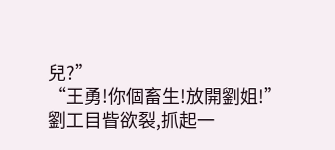兒?”
“王勇!你個畜生!放開劉姐!”
劉工目眥欲裂,抓起一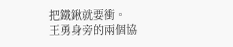把鐵鍬就要衝。
王勇身旁的兩個協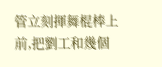管立刻揮舞棍棒上前,把劉工和幾個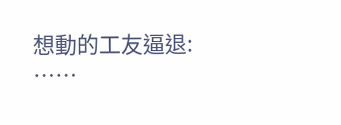想動的工友逼退:
……